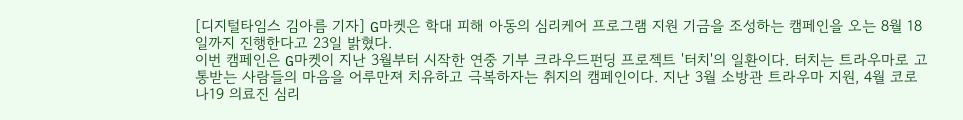[디지털타임스 김아름 기자] G마켓은 학대 피해 아동의 심리케어 프로그램 지원 기금을 조성하는 캠페인을 오는 8월 18일까지 진행한다고 23일 밝혔다.
이번 캠페인은 G마켓이 지난 3월부터 시작한 연중 기부 크라우드펀딩 프로젝트 '터치'의 일환이다. 터치는 트라우마로 고통받는 사람들의 마음을 어루만져 치유하고 극복하자는 취지의 캠페인이다. 지난 3월 소방관 트라우마 지원, 4월 코로나19 의료진 심리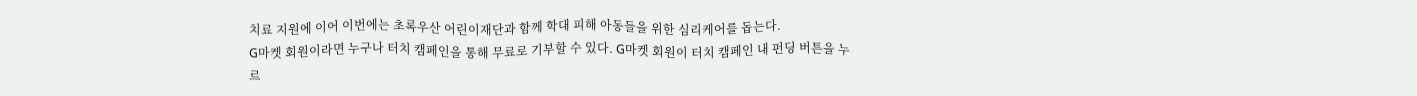치료 지원에 이어 이번에는 초록우산 어린이재단과 함께 학대 피해 아동들을 위한 심리케어를 돕는다.
G마켓 회원이라면 누구나 터치 캠페인을 통해 무료로 기부할 수 있다. G마켓 회원이 터치 캠페인 내 펀딩 버튼을 누르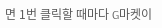면 1번 클릭할 때마다 G마켓이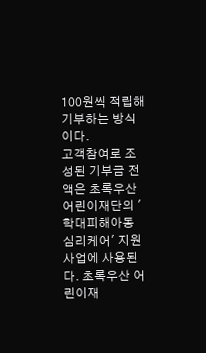100원씩 적립해 기부하는 방식이다.
고객참여로 조성된 기부금 전액은 초록우산 어린이재단의 '학대피해아동 심리케어' 지원 사업에 사용된다. 초록우산 어린이재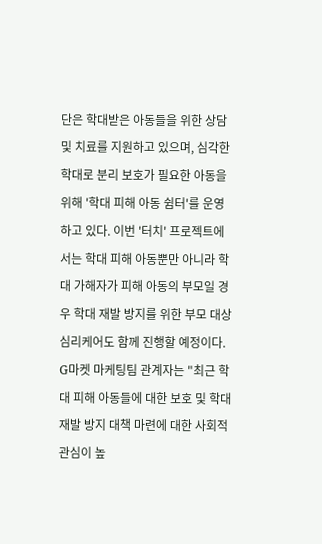단은 학대받은 아동들을 위한 상담 및 치료를 지원하고 있으며, 심각한 학대로 분리 보호가 필요한 아동을 위해 '학대 피해 아동 쉼터'를 운영하고 있다. 이번 '터치' 프로젝트에서는 학대 피해 아동뿐만 아니라 학대 가해자가 피해 아동의 부모일 경우 학대 재발 방지를 위한 부모 대상 심리케어도 함께 진행할 예정이다.
G마켓 마케팅팀 관계자는 "최근 학대 피해 아동들에 대한 보호 및 학대 재발 방지 대책 마련에 대한 사회적 관심이 높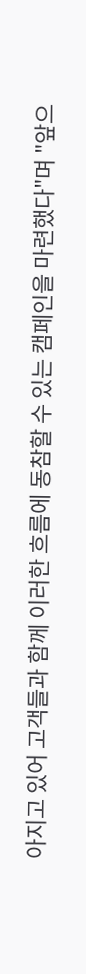아지고 있어 고객들과 함께 이러한 흐름에 동참할 수 있는 캠페인을 마련했다"며 "앞으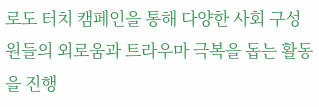로도 터치 캠페인을 통해 다양한 사회 구성원들의 외로움과 트라우마 극복을 돕는 활동을 진행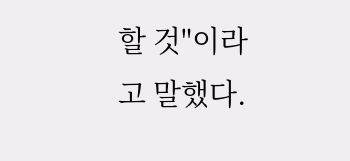할 것"이라고 말했다.